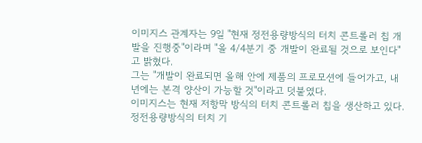이미지스 관계자는 9일 "현재 정전용량방식의 터치 콘트롤러 칩 개발을 진행중"이라며 "올 4/4분기 중 개발이 완료될 것으로 보인다"고 밝혔다.
그는 "개발이 완료되면 올해 안에 제품의 프로모션에 들어가고, 내년에는 본격 양산이 가능할 것"이라고 덧붙였다.
이미지스는 현재 저항막 방식의 터치 콘트롤러 칩을 생산하고 있다.
정전용량방식의 터치 기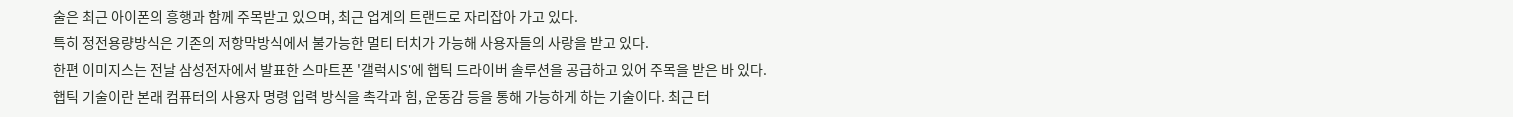술은 최근 아이폰의 흥행과 함께 주목받고 있으며, 최근 업계의 트랜드로 자리잡아 가고 있다.
특히 정전용량방식은 기존의 저항막방식에서 불가능한 멀티 터치가 가능해 사용자들의 사랑을 받고 있다.
한편 이미지스는 전날 삼성전자에서 발표한 스마트폰 '갤럭시S'에 햅틱 드라이버 솔루션을 공급하고 있어 주목을 받은 바 있다.
햅틱 기술이란 본래 컴퓨터의 사용자 명령 입력 방식을 촉각과 힘, 운동감 등을 통해 가능하게 하는 기술이다. 최근 터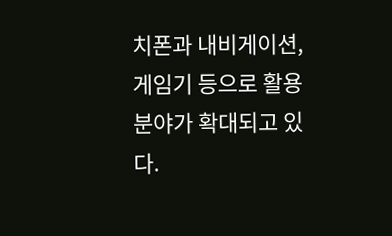치폰과 내비게이션, 게임기 등으로 활용분야가 확대되고 있다.